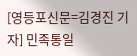[영등포신문=김경진 기자] 민족통일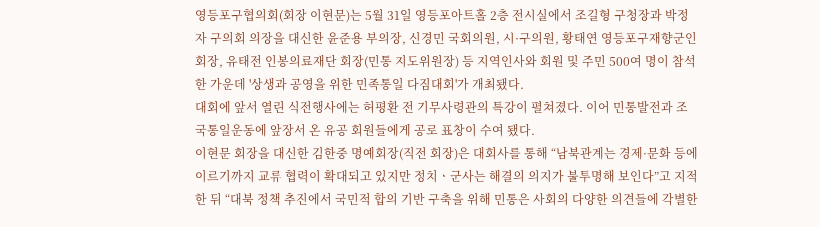영등포구협의회(회장 이현문)는 5월 31일 영등포아트홀 2층 전시실에서 조길형 구청장과 박정자 구의회 의장을 대신한 윤준용 부의장, 신경민 국회의원, 시·구의원, 황태연 영등포구재향군인회장, 유태전 인봉의료재단 회장(민통 지도위원장) 등 지역인사와 회원 및 주민 500여 명이 참석한 가운데 '상생과 공영을 위한 민족통일 다짐대회'가 개최됐다.
대회에 앞서 열린 식전행사에는 허평환 전 기무사령관의 특강이 펼쳐졌다. 이어 민통발전과 조국통일운동에 앞장서 온 유공 회원들에게 공로 표창이 수여 됐다.
이현문 회장을 대신한 김한중 명예회장(직전 회장)은 대회사를 통해 “남북관계는 경제·문화 등에 이르기까지 교류 협력이 확대되고 있지만 정치ㆍ군사는 해결의 의지가 불투명해 보인다”고 지적한 뒤 “대북 정책 추진에서 국민적 합의 기반 구축을 위해 민통은 사회의 다양한 의견들에 각별한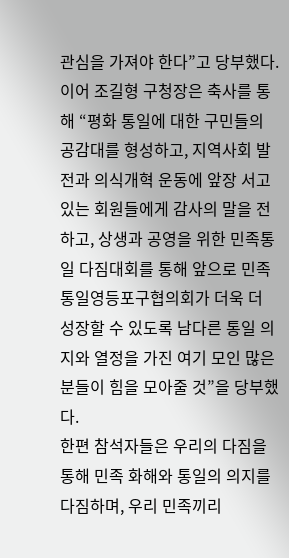관심을 가져야 한다”고 당부했다.
이어 조길형 구청장은 축사를 통해 “평화 통일에 대한 구민들의 공감대를 형성하고, 지역사회 발전과 의식개혁 운동에 앞장 서고 있는 회원들에게 감사의 말을 전하고, 상생과 공영을 위한 민족통일 다짐대회를 통해 앞으로 민족통일영등포구협의회가 더욱 더 성장할 수 있도록 남다른 통일 의지와 열정을 가진 여기 모인 많은 분들이 힘을 모아줄 것”을 당부했다.
한편 참석자들은 우리의 다짐을 통해 민족 화해와 통일의 의지를 다짐하며, 우리 민족끼리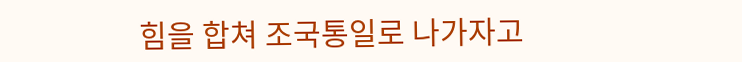힘을 합쳐 조국통일로 나가자고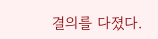결의를 다졌다.